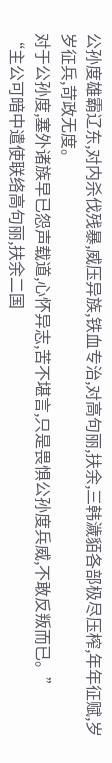公孙度雄霸辽东,对内杀伐残暴,威压异族,铁血专治,对高句丽,扶余,三韩濊貊各部极尽压榨,年年征赋,岁岁征兵,苛政无度。
对于公孙度,塞外诸族早已怨声载道,心怀异志,苦不堪言,只是畏惧公孙度兵威,不敢反叛而已。”
“主公可暗中遣使联络高句丽,扶余二国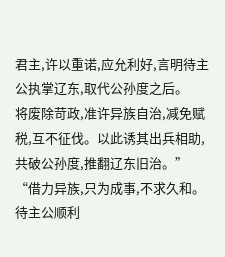君主,许以重诺,应允利好,言明待主公执掌辽东,取代公孙度之后。
将废除苛政,准许异族自治,减免赋税,互不征伐。以此诱其出兵相助,共破公孙度,推翻辽东旧治。”
“借力异族,只为成事,不求久和。待主公顺利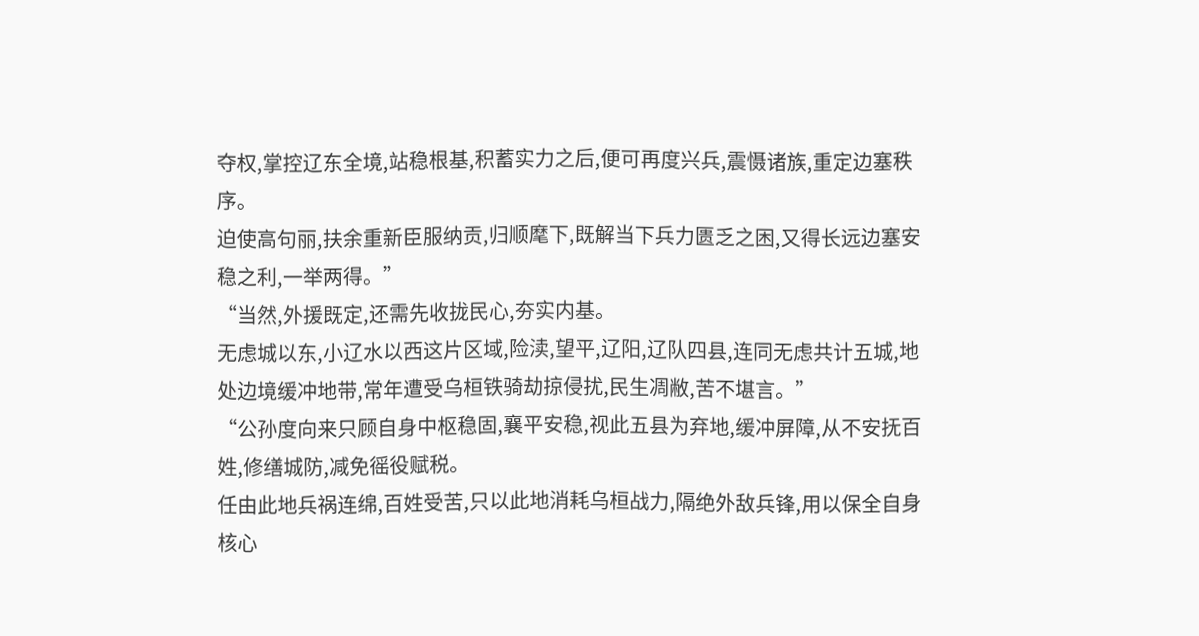夺权,掌控辽东全境,站稳根基,积蓄实力之后,便可再度兴兵,震慑诸族,重定边塞秩序。
迫使高句丽,扶余重新臣服纳贡,归顺麾下,既解当下兵力匮乏之困,又得长远边塞安稳之利,一举两得。”
“当然,外援既定,还需先收拢民心,夯实内基。
无虑城以东,小辽水以西这片区域,险渎,望平,辽阳,辽队四县,连同无虑共计五城,地处边境缓冲地带,常年遭受乌桓铁骑劫掠侵扰,民生凋敝,苦不堪言。”
“公孙度向来只顾自身中枢稳固,襄平安稳,视此五县为弃地,缓冲屏障,从不安抚百姓,修缮城防,减免徭役赋税。
任由此地兵祸连绵,百姓受苦,只以此地消耗乌桓战力,隔绝外敌兵锋,用以保全自身核心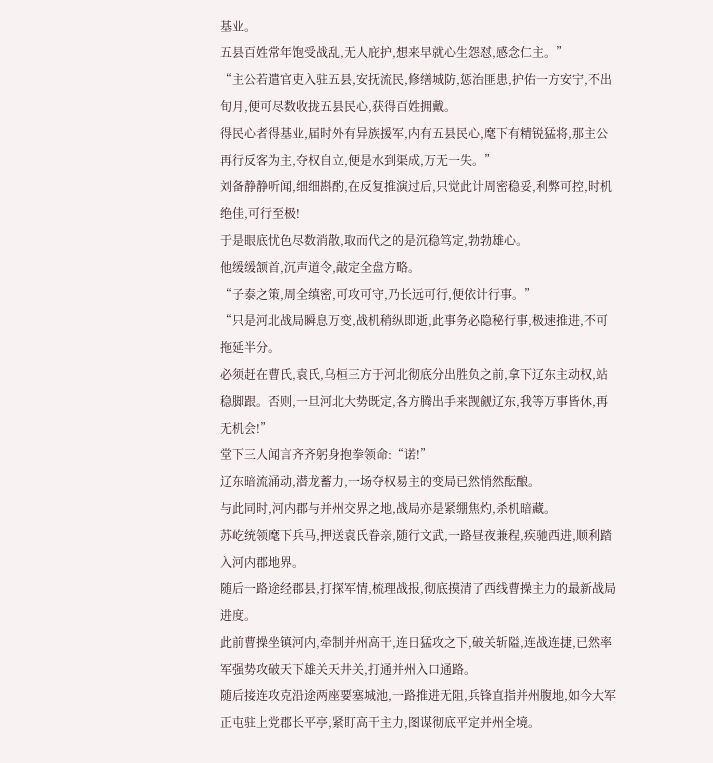基业。
五县百姓常年饱受战乱,无人庇护,想来早就心生怨怼,感念仁主。”
“主公若遣官吏入驻五县,安抚流民,修缮城防,惩治匪患,护佑一方安宁,不出旬月,便可尽数收拢五县民心,获得百姓拥戴。
得民心者得基业,届时外有异族援军,内有五县民心,麾下有精锐猛将,那主公再行反客为主,夺权自立,便是水到渠成,万无一失。”
刘备静静听闻,细细斟酌,在反复推演过后,只觉此计周密稳妥,利弊可控,时机绝佳,可行至极!
于是眼底忧色尽数消散,取而代之的是沉稳笃定,勃勃雄心。
他缓缓颔首,沉声道令,敲定全盘方略。
“子泰之策,周全缜密,可攻可守,乃长远可行,便依计行事。”
“只是河北战局瞬息万变,战机稍纵即逝,此事务必隐秘行事,极速推进,不可拖延半分。
必须赶在曹氏,袁氏,乌桓三方于河北彻底分出胜负之前,拿下辽东主动权,站稳脚跟。否则,一旦河北大势既定,各方腾出手来觊觎辽东,我等万事皆休,再无机会!”
堂下三人闻言齐齐躬身抱拳领命:“诺!”
辽东暗流涌动,潜龙蓄力,一场夺权易主的变局已然悄然酝酿。
与此同时,河内郡与并州交界之地,战局亦是紧绷焦灼,杀机暗藏。
苏屹统领麾下兵马,押送袁氏眷亲,随行文武,一路昼夜兼程,疾驰西进,顺利踏入河内郡地界。
随后一路途经郡县,打探军情,梳理战报,彻底摸清了西线曹操主力的最新战局进度。
此前曹操坐镇河内,牵制并州高干,连日猛攻之下,破关斩隘,连战连捷,已然率军强势攻破天下雄关天井关,打通并州入口通路。
随后接连攻克沿途两座要塞城池,一路推进无阻,兵锋直指并州腹地,如今大军正屯驻上党郡长平亭,紧盯高干主力,图谋彻底平定并州全境。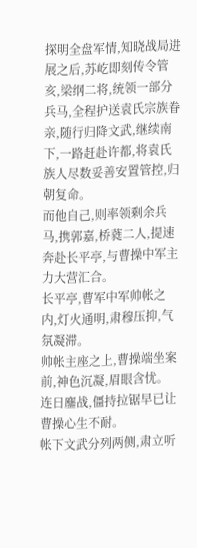探明全盘军情,知晓战局进展之后,苏屹即刻传令管亥,梁纲二将,统领一部分兵马,全程护送袁氏宗族眷亲,随行归降文武,继续南下,一路赶赴许都,将袁氏族人尽数妥善安置管控,归朝复命。
而他自己,则率领剩余兵马,携郭嘉,桥蕤二人,提速奔赴长平亭,与曹操中军主力大营汇合。
长平亭,曹军中军帅帐之内,灯火通明,肃穆压抑,气氛凝滞。
帅帐主座之上,曹操端坐案前,神色沉凝,眉眼含忧。
连日鏖战,僵持拉锯早已让曹操心生不耐。
帐下文武分列两侧,肃立听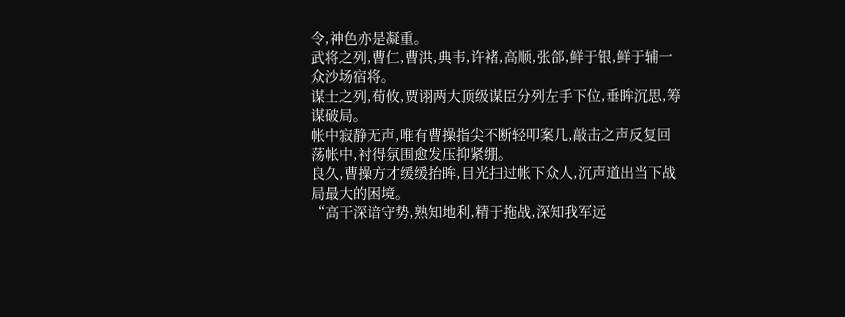令,神色亦是凝重。
武将之列,曹仁,曹洪,典韦,许褚,高顺,张郃,鲜于银,鲜于辅一众沙场宿将。
谋士之列,荀攸,贾诩两大顶级谋臣分列左手下位,垂眸沉思,筹谋破局。
帐中寂静无声,唯有曹操指尖不断轻叩案几,敲击之声反复回荡帐中,衬得氛围愈发压抑紧绷。
良久,曹操方才缓缓抬眸,目光扫过帐下众人,沉声道出当下战局最大的困境。
“高干深谙守势,熟知地利,精于拖战,深知我军远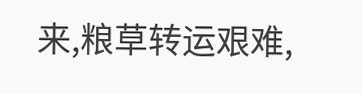来,粮草转运艰难,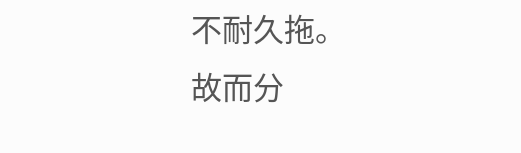不耐久拖。
故而分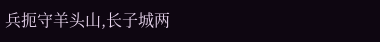兵扼守羊头山,长子城两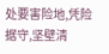处要害险地,凭险据守,坚壁清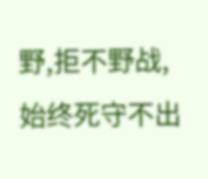野,拒不野战,始终死守不出